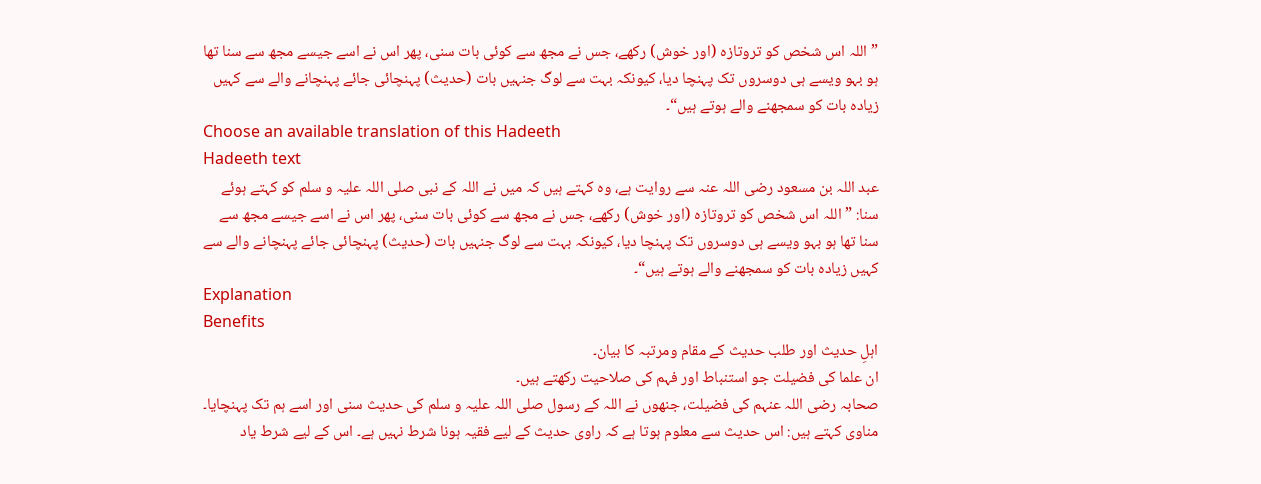”اللہ اس شخص کو تروتازہ (اور خوش) رکھے، جس نے مجھ سے کوئی بات سنی، پھر اس نے اسے جیسے مجھ سے سنا تھا ہو بہو ویسے ہی دوسروں تک پہنچا دیا، کیونکہ بہت سے لوگ جنہیں بات (حدیث) پہنچائی جائے پہنچانے والے سے کہیں زیادہ بات کو سمجھنے والے ہوتے ہیں“۔
Choose an available translation of this Hadeeth
Hadeeth text
عبد اللہ بن مسعود رضی اللہ عنہ سے روایت ہے، وہ کہتے ہیں کہ میں نے اللہ کے نبی صلی اللہ علیہ و سلم کو کہتے ہوئے سنا: ”اللہ اس شخص کو تروتازہ (اور خوش) رکھے، جس نے مجھ سے کوئی بات سنی، پھر اس نے اسے جیسے مجھ سے سنا تھا ہو بہو ویسے ہی دوسروں تک پہنچا دیا، کیونکہ بہت سے لوگ جنہیں بات (حدیث) پہنچائی جائے پہنچانے والے سے کہیں زیادہ بات کو سمجھنے والے ہوتے ہیں“۔
Explanation
Benefits
اہلِ حدیث اور طلب حدیث کے مقام ومرتبہ کا بیان۔
ان علما کی فضیلت جو استنباط اور فہم کی صلاحیت رکھتے ہيں۔
صحابہ رضی اللہ عنہم کی فضیلت، جنھوں نے اللہ کے رسول صلی اللہ علیہ و سلم کی حدیث سنی اور اسے ہم تک پہنچایا۔
مناوی کہتے ہيں: اس حدیث سے معلوم ہوتا ہے کہ راوی حدیث کے لیے فقیہ ہونا شرط نہیں ہے۔ اس کے لیے شرط یاد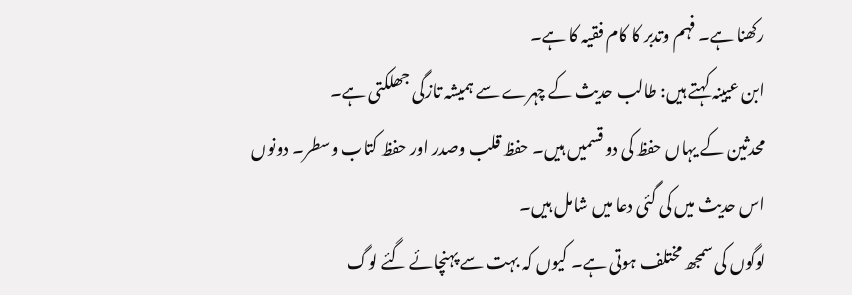رکھنا ہے۔ فہم وتدبر کا کام فقیہ کا ہے۔
ابن عیینہ کہتے ہیں: طالب حدیث کے چہرے سے ہمیشہ تازگی جھلکتی ہے۔
محدثین کے یہاں حفظ کی دو قسمیں ہیں۔ حفظ قلب وصدر اور حفظ کتاب وسطر۔ دونوں اس حدیث میں کی گئی دعا میں شامل ہیں۔
لوگوں کی سمجھ مختلف ہوتی ہے۔ کیوں کہ بہت سے پہنچائے گئے لوگ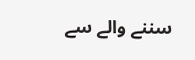سننے والے سے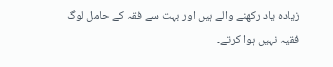زیادہ یاد رکھنے والے ہیں اور بہت سے فقہ کے حامل لوگ فقیہ نہیں ہوا کرتے۔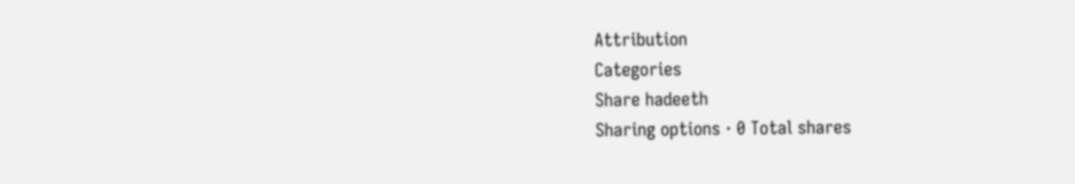Attribution
Categories
Share hadeeth
Sharing options · 0 Total shares